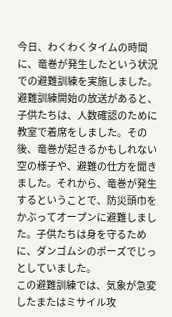今日、わくわくタイムの時間に、竜巻が発生したという状況での避難訓練を実施しました。避難訓練開始の放送があると、子供たちは、人数確認のために教室で着席をしました。その後、竜巻が起きるかもしれない空の様子や、避難の仕方を聞きました。それから、竜巻が発生するということで、防災頭巾をかぶってオープンに避難しました。子供たちは身を守るために、ダンゴムシのポーズでじっとしていました。
この避難訓練では、気象が急変したまたはミサイル攻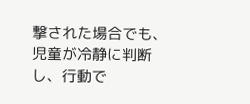撃された場合でも、児童が冷静に判断し、行動で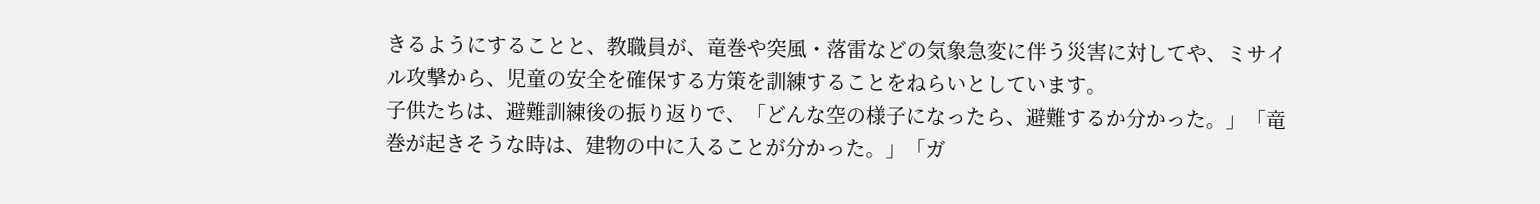きるようにすることと、教職員が、竜巻や突風・落雷などの気象急変に伴う災害に対してや、ミサイル攻撃から、児童の安全を確保する方策を訓練することをねらいとしています。
子供たちは、避難訓練後の振り返りで、「どんな空の様子になったら、避難するか分かった。」「竜巻が起きそうな時は、建物の中に入ることが分かった。」「ガ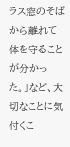ラス窓のそばから離れて体を守ることが分かった。」など、大切なことに気付くこ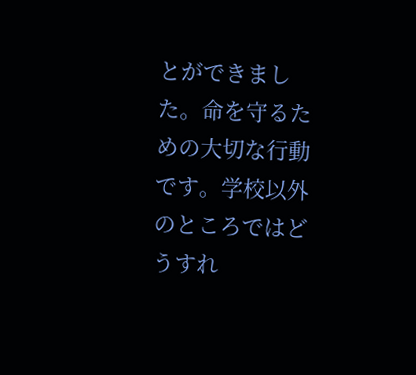とができました。命を守るための大切な行動です。学校以外のところではどうすれ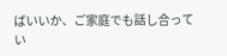ばいいか、ご家庭でも話し合ってい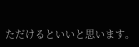ただけるといいと思います。